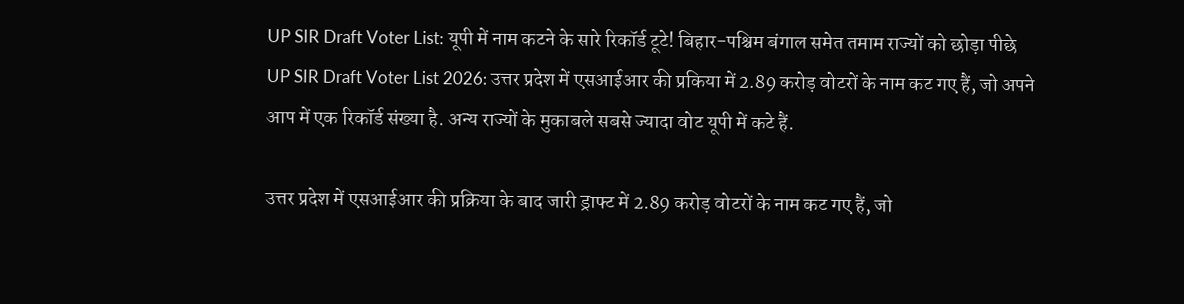UP SIR Draft Voter List: यूपी में नाम कटने के सारे रिकॉर्ड टूटे! बिहार-पश्चिम बंगाल समेत तमाम राज्यों को छोड़ा पीछे
UP SIR Draft Voter List 2026: उत्तर प्रदेश में एसआईआर की प्रकिया में 2.89 करोड़ वोटरों के नाम कट गए हैं, जो अपने आप में एक रिकॉर्ड संख्या है. अन्य राज्यों के मुकाबले सबसे ज्यादा वोट यूपी में कटे हैं.

उत्तर प्रदेश में एसआईआर की प्रक्रिया के बाद जारी ड्राफ्ट में 2.89 करोड़ वोटरों के नाम कट गए हैं, जो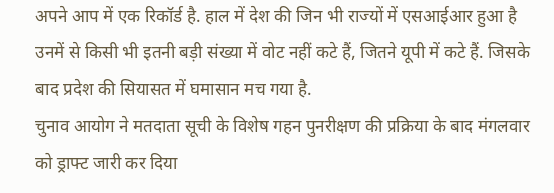अपने आप में एक रिकॉर्ड है. हाल में देश की जिन भी राज्यों में एसआईआर हुआ है उनमें से किसी भी इतनी बड़ी संख्या में वोट नहीं कटे हैं, जितने यूपी में कटे हैं. जिसके बाद प्रदेश की सियासत में घमासान मच गया है.
चुनाव आयोग ने मतदाता सूची के विशेष गहन पुनरीक्षण की प्रक्रिया के बाद मंगलवार को ड्राफ्ट जारी कर दिया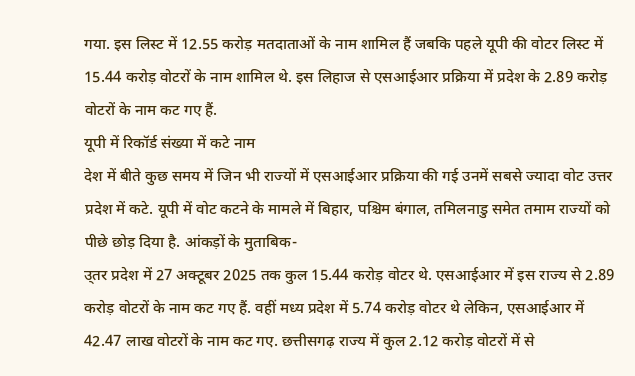गया. इस लिस्ट में 12.55 करोड़ मतदाताओं के नाम शामिल हैं जबकि पहले यूपी की वोटर लिस्ट में 15.44 करोड़ वोटरों के नाम शामिल थे. इस लिहाज से एसआईआर प्रक्रिया में प्रदेश के 2.89 करोड़ वोटरों के नाम कट गए हैं.
यूपी में रिकॉर्ड संख्या में कटे नाम
देश में बीते कुछ समय में जिन भी राज्यों में एसआईआर प्रक्रिया की गई उनमें सबसे ज्यादा वोट उत्तर प्रदेश में कटे. यूपी में वोट कटने के मामले में बिहार, पश्चिम बंगाल, तमिलनाडु समेत तमाम राज्यों को पीछे छोड़ दिया है. आंकड़ों के मुताबिक-
उ्तर प्रदेश में 27 अक्टूबर 2025 तक कुल 15.44 करोड़ वोटर थे. एसआईआर में इस राज्य से 2.89 करोड़ वोटरों के नाम कट गए हैं. वहीं मध्य प्रदेश में 5.74 करोड़ वोटर थे लेकिन, एसआईआर में 42.47 लाख वोटरों के नाम कट गए. छत्तीसगढ़ राज्य में कुल 2.12 करोड़ वोटरों में से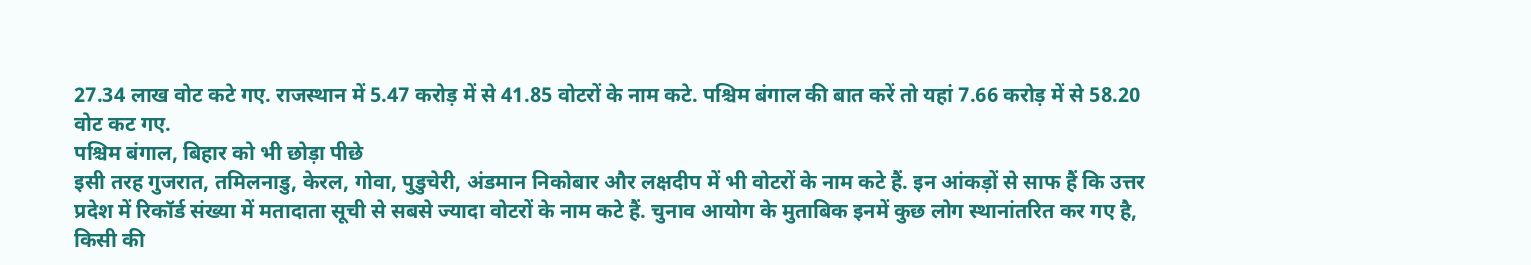27.34 लाख वोट कटे गए. राजस्थान में 5.47 करोड़ में से 41.85 वोटरों के नाम कटे. पश्चिम बंगाल की बात करें तो यहां 7.66 करोड़ में से 58.20 वोट कट गए.
पश्चिम बंगाल, बिहार को भी छोड़ा पीछे
इसी तरह गुजरात, तमिलनाडु, केरल, गोवा, पुडुचेरी, अंडमान निकोबार और लक्षदीप में भी वोटरों के नाम कटे हैं. इन आंकड़ों से साफ हैं कि उत्तर प्रदेश में रिकॉर्ड संख्या में मतादाता सूची से सबसे ज्यादा वोटरों के नाम कटे हैं. चुनाव आयोग के मुताबिक इनमें कुछ लोग स्थानांतरित कर गए है, किसी की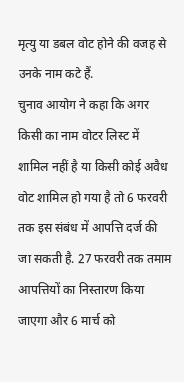मृत्यु या डबल वोट होने की वजह से उनके नाम कटे हैं.
चुनाव आयोग ने कहा कि अगर किसी का नाम वोटर लिस्ट में शामिल नहीं है या किसी कोई अवैध वोट शामिल हो गया है तो 6 फरवरी तक इस संबंध में आपत्ति दर्ज की जा सकती है. 27 फरवरी तक तमाम आपत्तियों का निस्तारण किया जाएगा और 6 मार्च को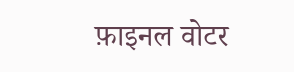फ़ाइनल वोटर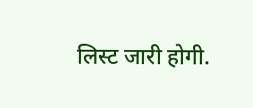लिस्ट जारी होगी.